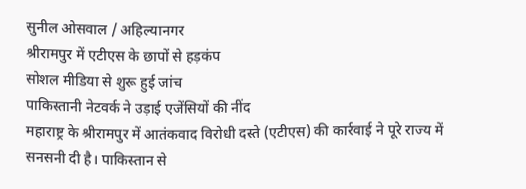सुनील ओसवाल / अहिल्यानगर
श्रीरामपुर में एटीएस के छापों से हड़कंप
सोशल मीडिया से शुरू हुई जांच
पाकिस्तानी नेटवर्क ने उड़ाई एजेंसियों की नींद
महाराष्ट्र के श्रीरामपुर में आतंकवाद विरोधी दस्ते (एटीएस) की कार्रवाई ने पूरे राज्य में सनसनी दी है। पाकिस्तान से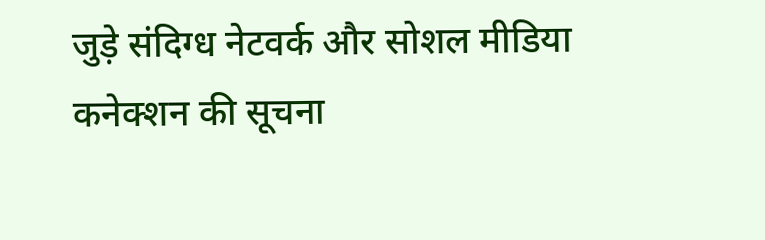जुड़े संदिग्ध नेटवर्क और सोशल मीडिया कनेक्शन की सूचना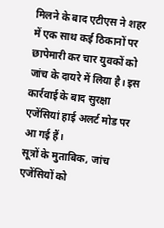मिलने के बाद एटीएस ने शहर में एक साथ कई ठिकानों पर छापेमारी कर चार युवकों को जांच के दायरे में लिया है। इस कार्रवाई के बाद सुरक्षा एजेंसियां हाई अलर्ट मोड पर आ गई हैं।
सूत्रों के मुताबिक, जांच एजेंसियों को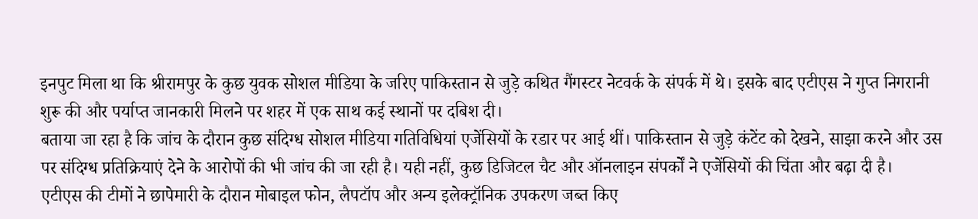इनपुट मिला था कि श्रीरामपुर के कुछ युवक सोशल मीडिया के जरिए पाकिस्तान से जुड़े कथित गैंगस्टर नेटवर्क के संपर्क में थे। इसके बाद एटीएस ने गुप्त निगरानी शुरू की और पर्याप्त जानकारी मिलने पर शहर में एक साथ कई स्थानों पर दबिश दी।
बताया जा रहा है कि जांच के दौरान कुछ संदिग्ध सोशल मीडिया गतिविधियां एजेंसियों के रडार पर आई थीं। पाकिस्तान से जुड़े कंटेंट को देखने, साझा करने और उस पर संदिग्ध प्रतिक्रियाएं देने के आरोपों की भी जांच की जा रही है। यही नहीं, कुछ डिजिटल चैट और ऑनलाइन संपर्कों ने एजेंसियों की चिंता और बढ़ा दी है।
एटीएस की टीमों ने छापेमारी के दौरान मोबाइल फोन, लैपटॉप और अन्य इलेक्ट्रॉनिक उपकरण जब्त किए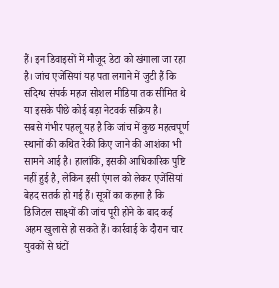हैं। इन डिवाइसों में मौजूद डेटा को खंगाला जा रहा है। जांच एजेंसियां यह पता लगाने में जुटी हैं कि संदिग्ध संपर्क महज सोशल मीडिया तक सीमित थे या इसके पीछे कोई बड़ा नेटवर्क सक्रिय है।
सबसे गंभीर पहलू यह है कि जांच में कुछ महत्वपूर्ण स्थानों की कथित रेकी किए जाने की आशंका भी सामने आई है। हालांकि, इसकी आधिकारिक पुष्टि नहीं हुई है, लेकिन इसी एंगल को लेकर एजेंसियां बेहद सतर्क हो गई हैं। सूत्रों का कहना है कि डिजिटल साक्ष्यों की जांच पूरी होने के बाद कई अहम खुलासे हो सकते हैं। कार्रवाई के दौरान चार युवकों से घंटों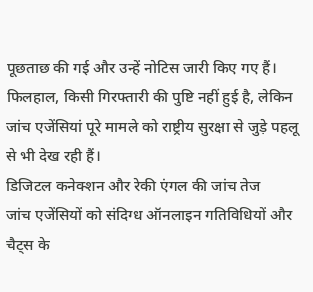पूछताछ की गई और उन्हें नोटिस जारी किए गए हैं। फिलहाल, किसी गिरफ्तारी की पुष्टि नहीं हुई है, लेकिन जांच एजेंसियां पूरे मामले को राष्ट्रीय सुरक्षा से जुड़े पहलू से भी देख रही हैं।
डिजिटल कनेक्शन और रेकी एंगल की जांच तेज
जांच एजेंसियों को संदिग्ध ऑनलाइन गतिविधियों और चैट्स के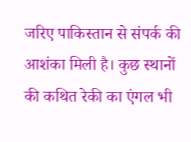जरिए पाकिस्तान से संपर्क की आशंका मिली है। कुछ स्थानों की कथित रेकी का एंगल भी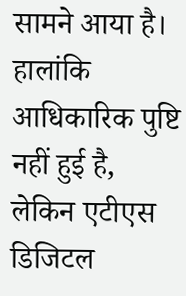सामने आया है। हालांकि आधिकारिक पुष्टि नहीं हुई है, लेकिन एटीएस डिजिटल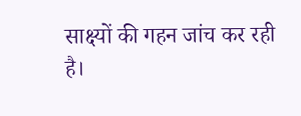साक्ष्यों की गहन जांच कर रही है।